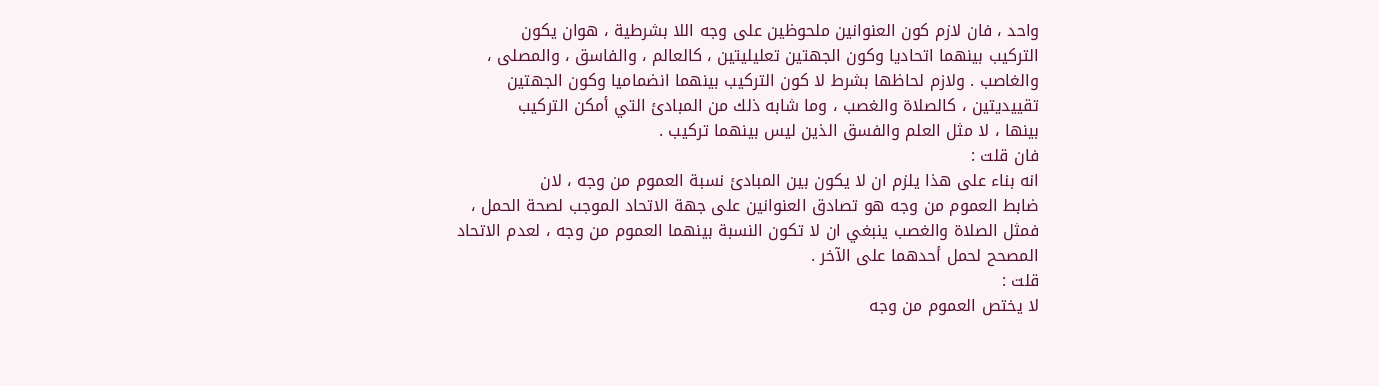واحد ، فان لازم كون العنوانين ملحوظين على وجه اللا بشرطية ، هوان يكون
التركيب بينهما اتحاديا وكون الجهتين تعليليتين ، كالعالم ، والفاسق ، والمصلى ،
والغاصب . ولازم لحاظها بشرط لا كون التركيب بينهما انضماميا وكون الجهتين
تقييديتين ، كالصلاة والغصب ، وما شابه ذلك من المبادئ التي أمكن التركيب
بينها ، لا مثل العلم والفسق الذين ليس بينهما تركيب .
فان قلت :
انه بناء على هذا يلزم ان لا يكون بين المبادئ نسبة العموم من وجه ، لان
ضابط العموم من وجه هو تصادق العنوانين على جهة الاتحاد الموجب لصحة الحمل ،
فمثل الصلاة والغصب ينبغي ان لا تكون النسبة بينهما العموم من وجه ، لعدم الاتحاد
المصحح لحمل أحدهما على الآخر .
قلت :
لا يختص العموم من وجه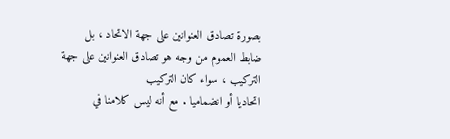بصورة تصادق العنوانين على جهة الاتحاد ، بل
ضابط العموم من وجه هو تصادق العنوانين على جهة التركيب ، سواء كان التركيب
اتحاديا أو انضماميا . مع أنه ليس كلامنا في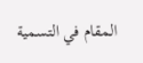المقام في التسمية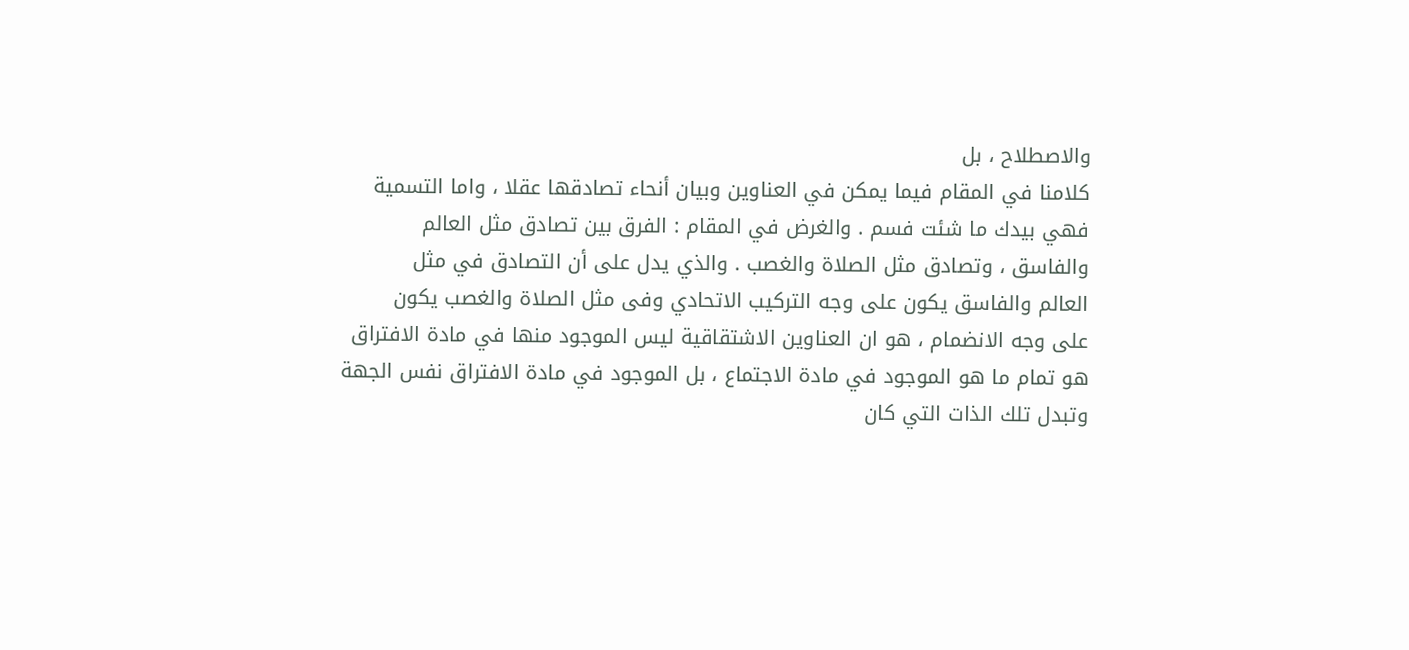والاصطلاح ، بل
كلامنا في المقام فيما يمكن في العناوين وبيان أنحاء تصادقها عقلا ، واما التسمية
فهي بيدك ما شئت فسم . والغرض في المقام : الفرق بين تصادق مثل العالم
والفاسق ، وتصادق مثل الصلاة والغصب . والذي يدل على أن التصادق في مثل
العالم والفاسق يكون على وجه التركيب الاتحادي وفى مثل الصلاة والغصب يكون
على وجه الانضمام ، هو ان العناوين الاشتقاقية ليس الموجود منها في مادة الافتراق
هو تمام ما هو الموجود في مادة الاجتماع ، بل الموجود في مادة الافتراق نفس الجهة
وتبدل تلك الذات التي كان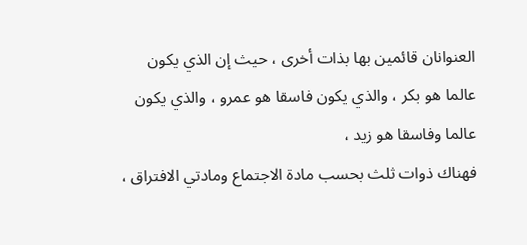العنوانان قائمين بها بذات أخرى ، حيث إن الذي يكون
عالما هو بكر ، والذي يكون فاسقا هو عمرو ، والذي يكون عالما وفاسقا هو زيد ،
فهناك ذوات ثلث بحسب مادة الاجتماع ومادتي الافتراق ،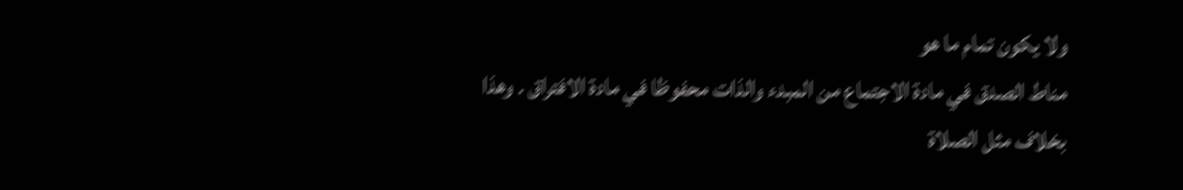ولا يكون تمام ما هو
مناط الصدق في مادة الاجتماع من المبدء والذات محفوظا في مادة الافتراق . وهذا
بخلاف مثل الصلاة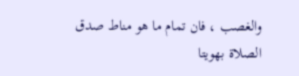والغصب ، فان تمام ما هو مناط صدق الصلاة بهويتا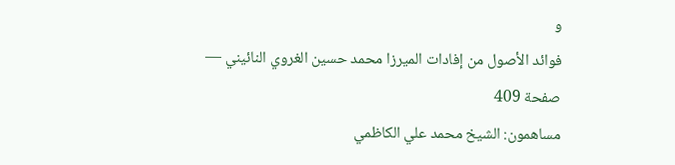و
فوائد الأصول من إفادات الميرزا محمد حسين الغروي النائيني — صفحة 409
مساهمون: الشيخ محمد علي الكاظمي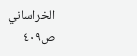الخراساني
ص٤٠٩